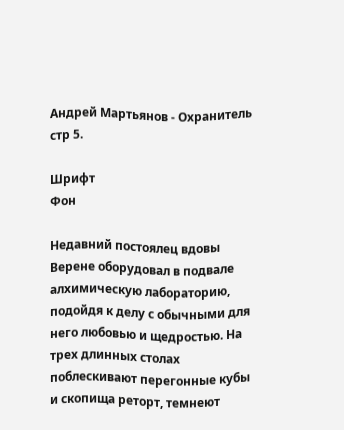Андрей Мартьянов - Охранитель стр 5.

Шрифт
Фон

Недавний постоялец вдовы Верене оборудовал в подвале алхимическую лабораторию, подойдя к делу с обычными для него любовью и щедростью. На трех длинных столах поблескивают перегонные кубы и скопища реторт, темнеют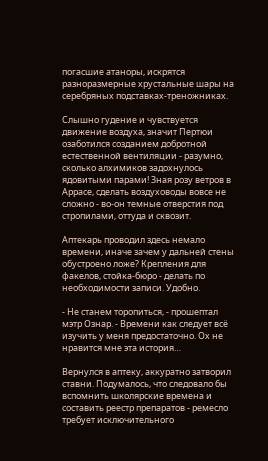погасшие атаноры, искрятся разноразмерные хрустальные шары на серебряных подставках-треножниках.

Слышно гудение и чувствуется движение воздуха, значит Пертюи озаботился созданием добротной естественной вентиляции - разумно, сколько алхимиков задохнулось ядовитыми парами! Зная розу ветров в Аррасе, сделать воздуховоды вовсе не сложно - во-он темные отверстия под стропилами, оттуда и сквозит.

Аптекарь проводил здесь немало времени, иначе зачем у дальней стены обустроено ложе? Крепления для факелов, стойка-бюро - делать по необходимости записи. Удобно.

- Не станем торопиться, - прошептал мэтр Ознар. - Времени как следует всё изучить у меня предостаточно. Ох не нравится мне эта история…

Вернулся в аптеку, аккуратно затворил ставни. Подумалось, что следовало бы вспомнить школярские времена и составить реестр препаратов - ремесло требует исключительного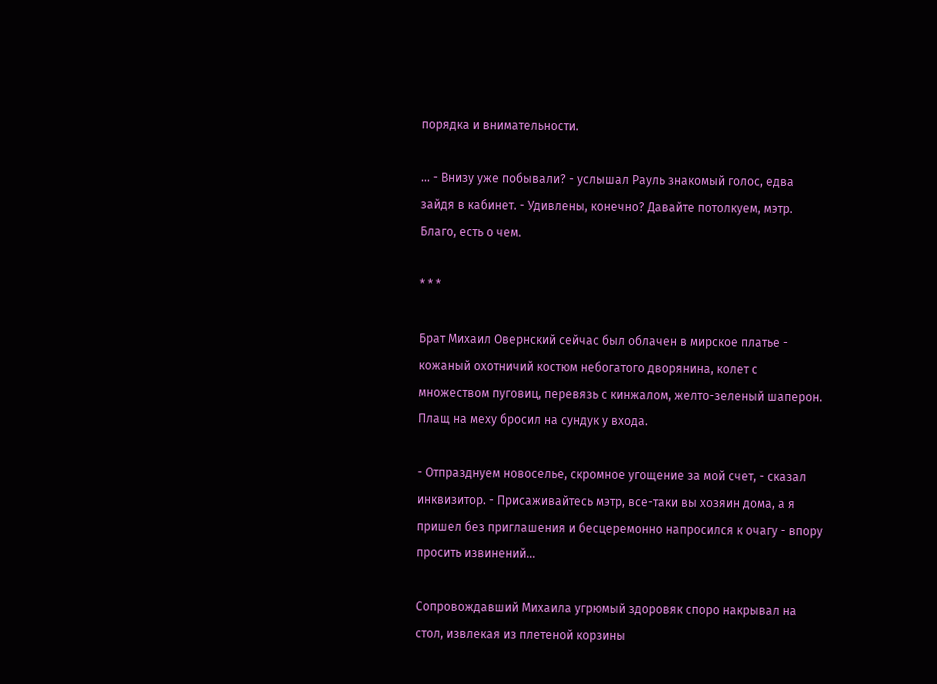порядка и внимательности.

… - Внизу уже побывали? - услышал Рауль знакомый голос, едва зайдя в кабинет. - Удивлены, конечно? Давайте потолкуем, мэтр. Благо, есть о чем.

* * *

Брат Михаил Овернский сейчас был облачен в мирское платье - кожаный охотничий костюм небогатого дворянина, колет с множеством пуговиц, перевязь с кинжалом, желто-зеленый шаперон. Плащ на меху бросил на сундук у входа.

- Отпразднуем новоселье, скромное угощение за мой счет, - сказал инквизитор. - Присаживайтесь мэтр, все-таки вы хозяин дома, а я пришел без приглашения и бесцеремонно напросился к очагу - впору просить извинений…

Сопровождавший Михаила угрюмый здоровяк споро накрывал на стол, извлекая из плетеной корзины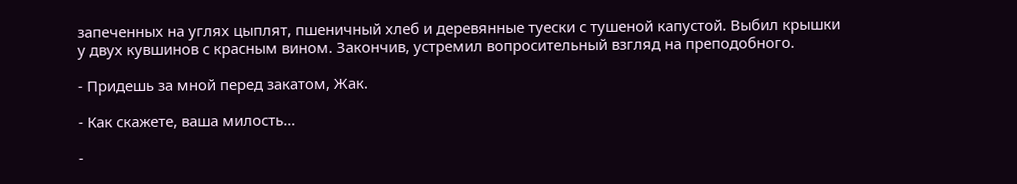запеченных на углях цыплят, пшеничный хлеб и деревянные туески с тушеной капустой. Выбил крышки у двух кувшинов с красным вином. Закончив, устремил вопросительный взгляд на преподобного.

- Придешь за мной перед закатом, Жак.

- Как скажете, ваша милость…

-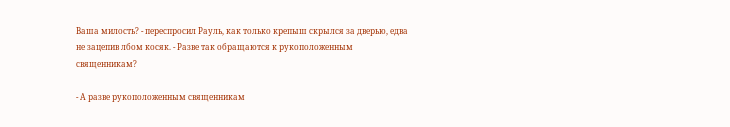Ваша милость? - переспросил Рауль, как только крепыш скрылся за дверью, едва не зацепив лбом косяк. - Разве так обращаются к рукоположенным священникам?

- А разве рукоположенным священникам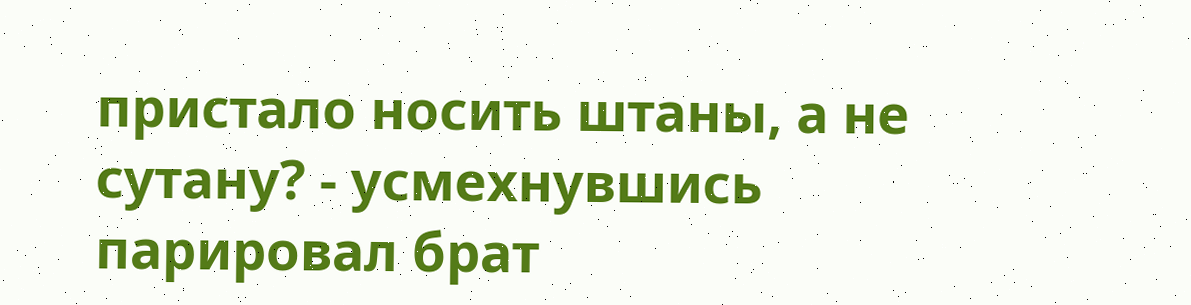пристало носить штаны, а не сутану? - усмехнувшись парировал брат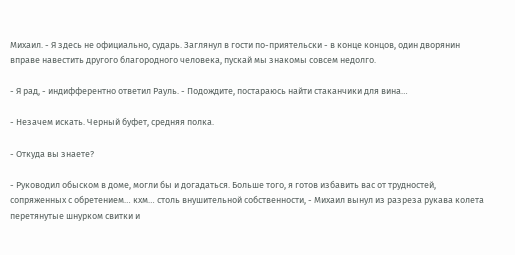Михаил. - Я здесь не официально, сударь. Заглянул в гости по-приятельски - в конце концов, один дворянин вправе навестить другого благородного человека, пускай мы знакомы совсем недолго.

- Я рад, - индифферентно ответил Рауль. - Подождите, постараюсь найти стаканчики для вина…

- Незачем искать. Черный буфет, средняя полка.

- Откуда вы знаете?

- Руководил обыском в доме, могли бы и догадаться. Больше того, я готов избавить вас от трудностей, сопряженных с обретением… кхм… столь внушительной собственности, - Михаил вынул из разреза рукава колета перетянутые шнурком свитки и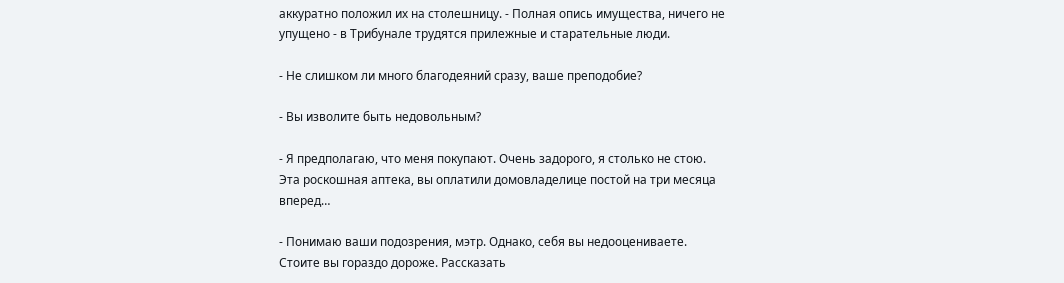аккуратно положил их на столешницу. - Полная опись имущества, ничего не упущено - в Трибунале трудятся прилежные и старательные люди.

- Не слишком ли много благодеяний сразу, ваше преподобие?

- Вы изволите быть недовольным?

- Я предполагаю, что меня покупают. Очень задорого, я столько не стою. Эта роскошная аптека, вы оплатили домовладелице постой на три месяца вперед…

- Понимаю ваши подозрения, мэтр. Однако, себя вы недооцениваете. Стоите вы гораздо дороже. Рассказать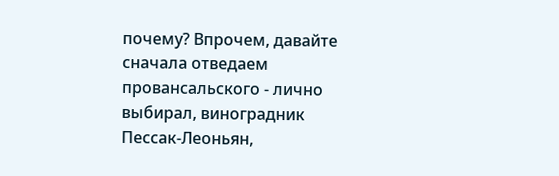почему? Впрочем, давайте сначала отведаем провансальского - лично выбирал, виноградник Пессак-Леоньян,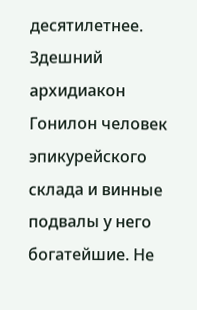десятилетнее. Здешний архидиакон Гонилон человек эпикурейского склада и винные подвалы у него богатейшие. Не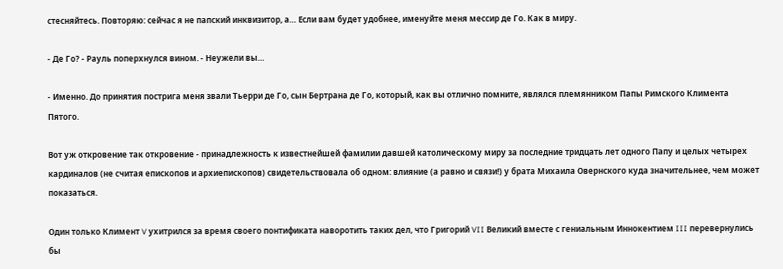стесняйтесь. Повторяю: сейчас я не папский инквизитор, а… Если вам будет удобнее, именуйте меня мессир де Го. Как в миру.

- Де Го? - Рауль поперхнулся вином. - Неужели вы…

- Именно. До принятия пострига меня звали Тьерри де Го, сын Бертрана де Го, который, как вы отлично помните, являлся племянником Папы Римского Климента Пятого.

Вот уж откровение так откровение - принадлежность к известнейшей фамилии давшей католическому миру за последние тридцать лет одного Папу и целых четырех кардиналов (не считая епископов и архиепископов) свидетельствовала об одном: влияние (а равно и связи!) у брата Михаила Овернского куда значительнее, чем может показаться.

Один только Климент V ухитрился за время своего понтификата наворотить таких дел, что Григорий VII Великий вместе с гениальным Иннокентием III перевернулись бы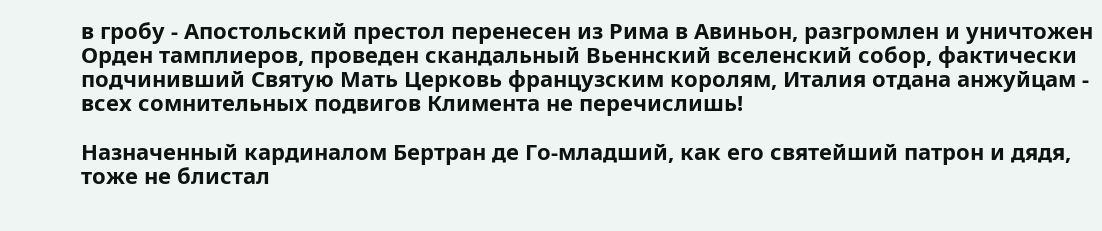в гробу - Апостольский престол перенесен из Рима в Авиньон, разгромлен и уничтожен Орден тамплиеров, проведен скандальный Вьеннский вселенский собор, фактически подчинивший Святую Мать Церковь французским королям, Италия отдана анжуйцам - всех сомнительных подвигов Климента не перечислишь!

Назначенный кардиналом Бертран де Го-младший, как его святейший патрон и дядя, тоже не блистал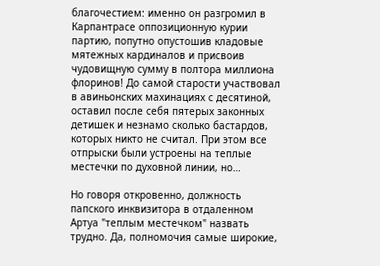благочестием: именно он разгромил в Карпантрасе оппозиционную курии партию, попутно опустошив кладовые мятежных кардиналов и присвоив чудовищную сумму в полтора миллиона флоринов! До самой старости участвовал в авиньонских махинациях с десятиной, оставил после себя пятерых законных детишек и незнамо сколько бастардов, которых никто не считал. При этом все отпрыски были устроены на теплые местечки по духовной линии, но…

Но говоря откровенно, должность папского инквизитора в отдаленном Артуа "теплым местечком" назвать трудно. Да, полномочия самые широкие,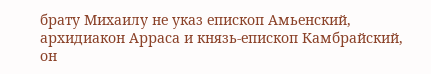брату Михаилу не указ епископ Амьенский, архидиакон Арраса и князь-епископ Камбрайский, он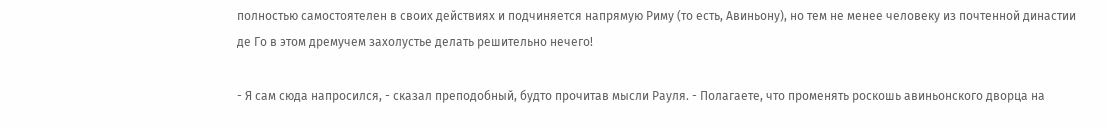полностью самостоятелен в своих действиях и подчиняется напрямую Риму (то есть, Авиньону), но тем не менее человеку из почтенной династии де Го в этом дремучем захолустье делать решительно нечего!

- Я сам сюда напросился, - сказал преподобный, будто прочитав мысли Рауля. - Полагаете, что променять роскошь авиньонского дворца на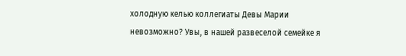холодную келью коллегиаты Девы Марии невозможно? Увы, в нашей развеселой семейке я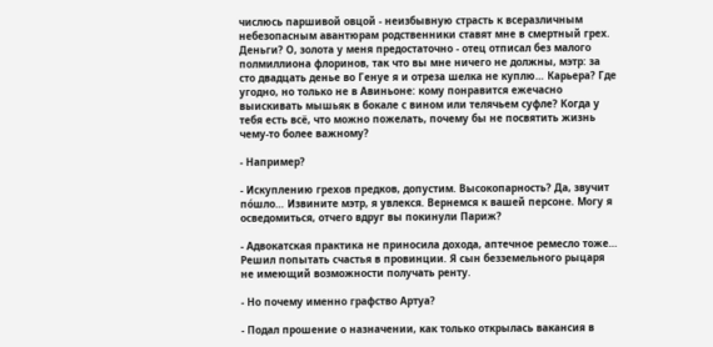числюсь паршивой овцой - неизбывную страсть к всеразличным небезопасным авантюрам родственники ставят мне в смертный грех. Деньги? О, золота у меня предостаточно - отец отписал без малого полмиллиона флоринов, так что вы мне ничего не должны, мэтр: за сто двадцать денье во Генуе я и отреза шелка не куплю… Карьера? Где угодно, но только не в Авиньоне: кому понравится ежечасно выискивать мышьяк в бокале с вином или телячьем суфле? Когда у тебя есть всё, что можно пожелать, почему бы не посвятить жизнь чему-то более важному?

- Например?

- Искуплению грехов предков, допустим. Высокопарность? Да, звучит пóшло… Извините мэтр, я увлекся. Вернемся к вашей персоне. Могу я осведомиться, отчего вдруг вы покинули Париж?

- Адвокатская практика не приносила дохода, аптечное ремесло тоже… Решил попытать счастья в провинции. Я сын безземельного рыцаря не имеющий возможности получать ренту.

- Но почему именно графство Артуа?

- Подал прошение о назначении, как только открылась вакансия в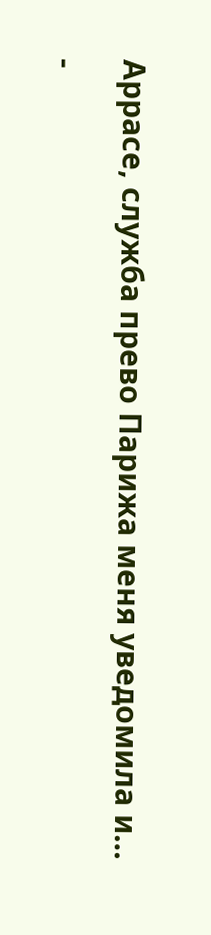Аррасе, служба прево Парижа меня уведомила и…

-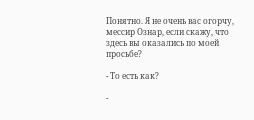Понятно. Я не очень вас огорчу, мессир Ознар, если скажу, что здесь вы оказались по моей просьбе?

- То есть как?

-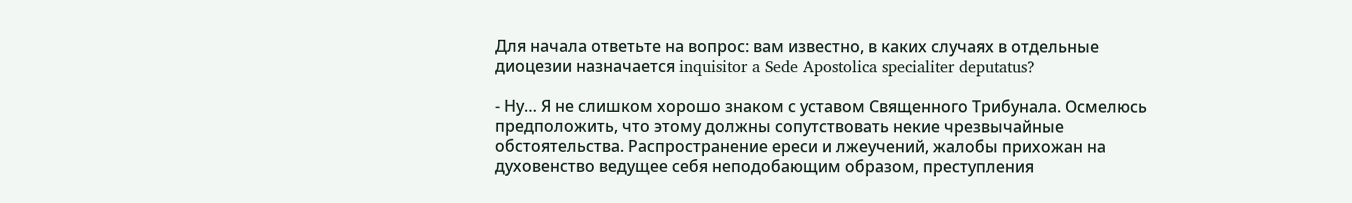Для начала ответьте на вопрос: вам известно, в каких случаях в отдельные диоцезии назначается inquisitor a Sede Apostolica specialiter deputatus?

- Ну… Я не слишком хорошо знаком с уставом Священного Трибунала. Осмелюсь предположить, что этому должны сопутствовать некие чрезвычайные обстоятельства. Распространение ереси и лжеучений, жалобы прихожан на духовенство ведущее себя неподобающим образом, преступления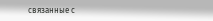связанные с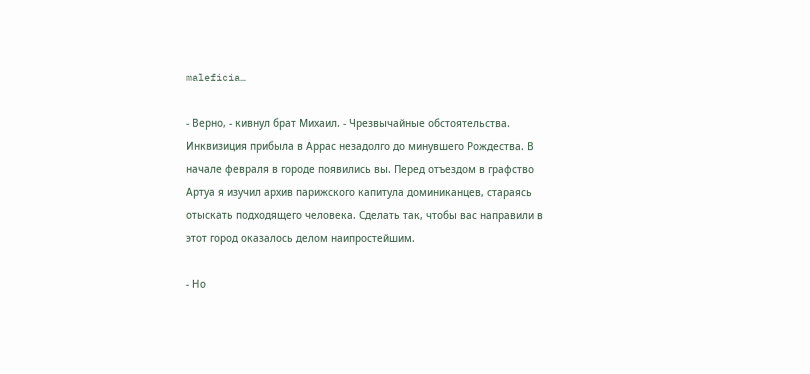maleficia…

- Верно, - кивнул брат Михаил. - Чрезвычайные обстоятельства. Инквизиция прибыла в Аррас незадолго до минувшего Рождества. В начале февраля в городе появились вы. Перед отъездом в графство Артуа я изучил архив парижского капитула доминиканцев, стараясь отыскать подходящего человека. Сделать так, чтобы вас направили в этот город оказалось делом наипростейшим.

- Но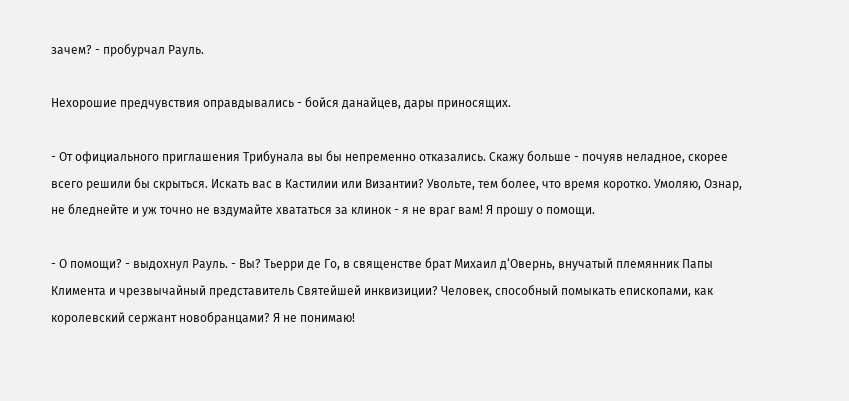зачем? - пробурчал Рауль.

Нехорошие предчувствия оправдывались - бойся данайцев, дары приносящих.

- От официального приглашения Трибунала вы бы непременно отказались. Скажу больше - почуяв неладное, скорее всего решили бы скрыться. Искать вас в Кастилии или Византии? Увольте, тем более, что время коротко. Умоляю, Ознар, не бледнейте и уж точно не вздумайте хвататься за клинок - я не враг вам! Я прошу о помощи.

- О помощи? - выдохнул Рауль. - Вы? Тьерри де Го, в священстве брат Михаил д‘Овернь, внучатый племянник Папы Климента и чрезвычайный представитель Святейшей инквизиции? Человек, способный помыкать епископами, как королевский сержант новобранцами? Я не понимаю!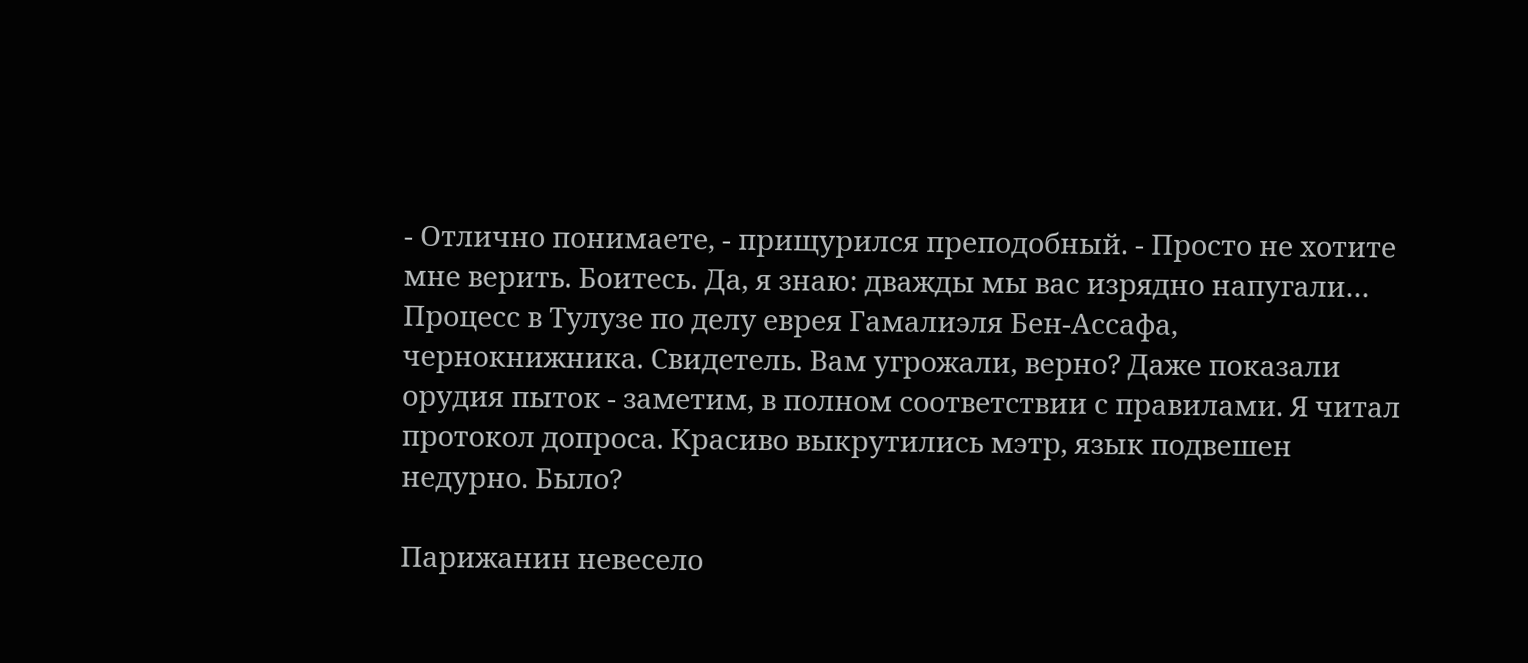- Отлично понимаете, - прищурился преподобный. - Просто не хотите мне верить. Боитесь. Да, я знаю: дважды мы вас изрядно напугали… Процесс в Тулузе по делу еврея Гамалиэля Бен-Ассафа, чернокнижника. Свидетель. Вам угрожали, верно? Даже показали орудия пыток - заметим, в полном соответствии с правилами. Я читал протокол допроса. Красиво выкрутились мэтр, язык подвешен недурно. Было?

Парижанин невесело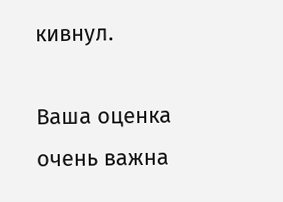кивнул.

Ваша оценка очень важна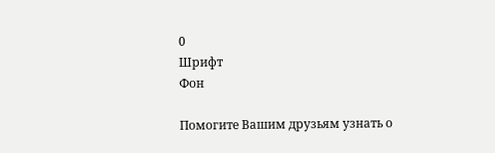0
Шрифт
Фон

Помогите Вашим друзьям узнать о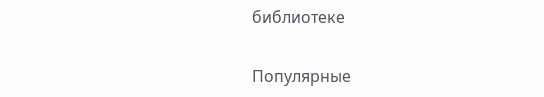библиотеке

Популярные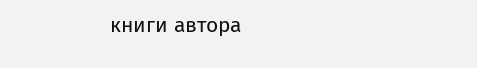книги автора